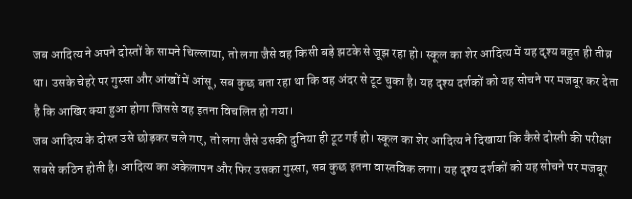जब आदित्य ने अपने दोस्तों के सामने चिल्लाया, तो लगा जैसे वह किसी बड़े झटके से जूझ रहा हो। स्कूल का शेर आदित्य में यह दृश्य बहुत ही तीव्र था। उसके चेहरे पर गुस्सा और आंखों में आंसू, सब कुछ बता रहा था कि वह अंदर से टूट चुका है। यह दृश्य दर्शकों को यह सोचने पर मजबूर कर देता है कि आखिर क्या हुआ होगा जिससे वह इतना विचलित हो गया।
जब आदित्य के दोस्त उसे छोड़कर चले गए, तो लगा जैसे उसकी दुनिया ही टूट गई हो। स्कूल का शेर आदित्य ने दिखाया कि कैसे दोस्ती की परीक्षा सबसे कठिन होती है। आदित्य का अकेलापन और फिर उसका गुस्सा, सब कुछ इतना वास्तविक लगा। यह दृश्य दर्शकों को यह सोचने पर मजबूर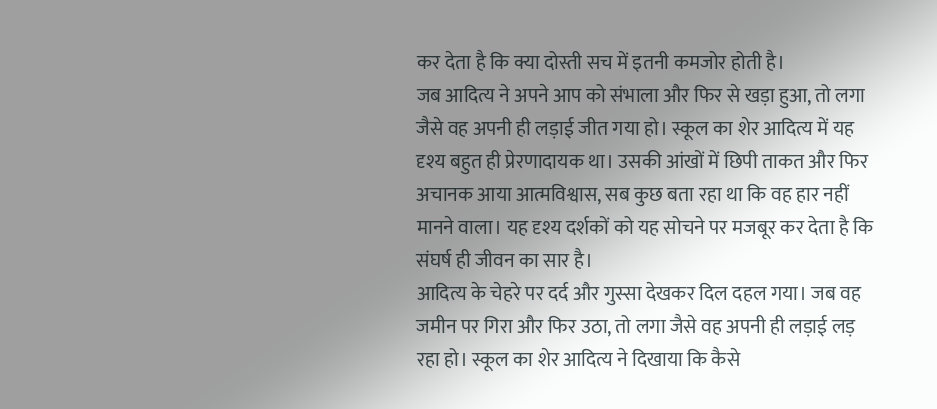कर देता है कि क्या दोस्ती सच में इतनी कमजोर होती है।
जब आदित्य ने अपने आप को संभाला और फिर से खड़ा हुआ, तो लगा जैसे वह अपनी ही लड़ाई जीत गया हो। स्कूल का शेर आदित्य में यह दृश्य बहुत ही प्रेरणादायक था। उसकी आंखों में छिपी ताकत और फिर अचानक आया आत्मविश्वास, सब कुछ बता रहा था कि वह हार नहीं मानने वाला। यह दृश्य दर्शकों को यह सोचने पर मजबूर कर देता है कि संघर्ष ही जीवन का सार है।
आदित्य के चेहरे पर दर्द और गुस्सा देखकर दिल दहल गया। जब वह जमीन पर गिरा और फिर उठा, तो लगा जैसे वह अपनी ही लड़ाई लड़ रहा हो। स्कूल का शेर आदित्य ने दिखाया कि कैसे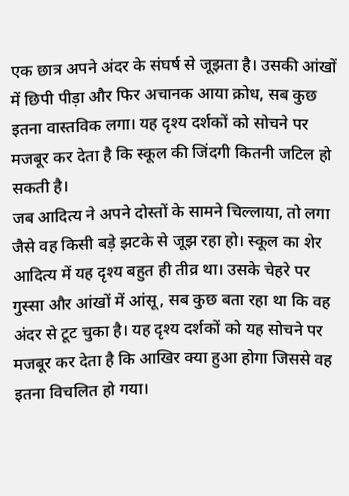एक छात्र अपने अंदर के संघर्ष से जूझता है। उसकी आंखों में छिपी पीड़ा और फिर अचानक आया क्रोध, सब कुछ इतना वास्तविक लगा। यह दृश्य दर्शकों को सोचने पर मजबूर कर देता है कि स्कूल की जिंदगी कितनी जटिल हो सकती है।
जब आदित्य ने अपने दोस्तों के सामने चिल्लाया, तो लगा जैसे वह किसी बड़े झटके से जूझ रहा हो। स्कूल का शेर आदित्य में यह दृश्य बहुत ही तीव्र था। उसके चेहरे पर गुस्सा और आंखों में आंसू, सब कुछ बता रहा था कि वह अंदर से टूट चुका है। यह दृश्य दर्शकों को यह सोचने पर मजबूर कर देता है कि आखिर क्या हुआ होगा जिससे वह इतना विचलित हो गया।